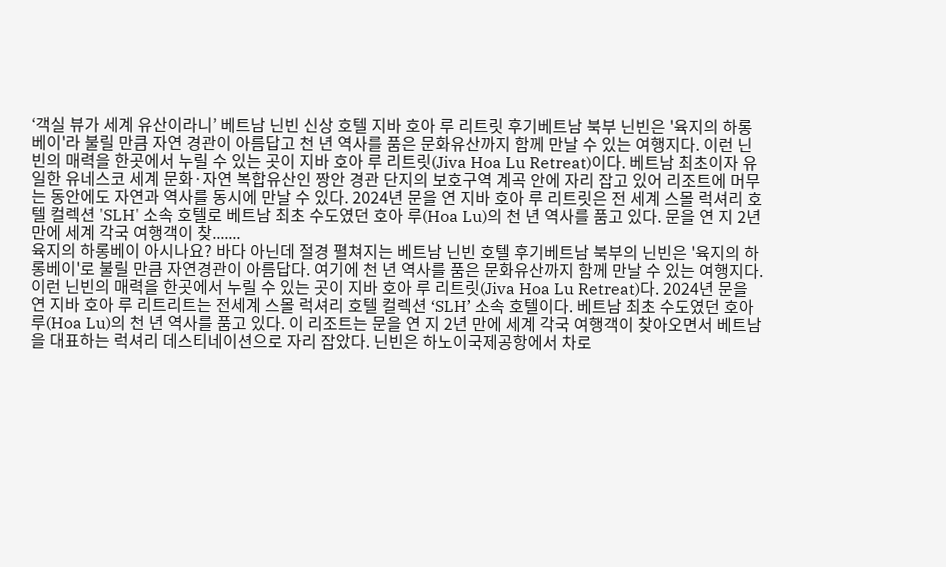‘객실 뷰가 세계 유산이라니’ 베트남 닌빈 신상 호텔 지바 호아 루 리트릿 후기베트남 북부 닌빈은 '육지의 하롱베이'라 불릴 만큼 자연 경관이 아름답고 천 년 역사를 품은 문화유산까지 함께 만날 수 있는 여행지다. 이런 닌빈의 매력을 한곳에서 누릴 수 있는 곳이 지바 호아 루 리트릿(Jiva Hoa Lu Retreat)이다. 베트남 최초이자 유일한 유네스코 세계 문화·자연 복합유산인 짱안 경관 단지의 보호구역 계곡 안에 자리 잡고 있어 리조트에 머무는 동안에도 자연과 역사를 동시에 만날 수 있다. 2024년 문을 연 지바 호아 루 리트릿은 전 세계 스몰 럭셔리 호텔 컬렉션 'SLH' 소속 호텔로 베트남 최초 수도였던 호아 루(Hoa Lu)의 천 년 역사를 품고 있다. 문을 연 지 2년 만에 세계 각국 여행객이 찾.......
육지의 하롱베이 아시나요? 바다 아닌데 절경 펼쳐지는 베트남 닌빈 호텔 후기베트남 북부의 닌빈은 '육지의 하롱베이'로 불릴 만큼 자연경관이 아름답다. 여기에 천 년 역사를 품은 문화유산까지 함께 만날 수 있는 여행지다. 이런 닌빈의 매력을 한곳에서 누릴 수 있는 곳이 지바 호아 루 리트릿(Jiva Hoa Lu Retreat)다. 2024년 문을 연 지바 호아 루 리트리트는 전세계 스몰 럭셔리 호텔 컬렉션 ‘SLH’ 소속 호텔이다. 베트남 최초 수도였던 호아 루(Hoa Lu)의 천 년 역사를 품고 있다. 이 리조트는 문을 연 지 2년 만에 세계 각국 여행객이 찾아오면서 베트남을 대표하는 럭셔리 데스티네이션으로 자리 잡았다. 닌빈은 하노이국제공항에서 차로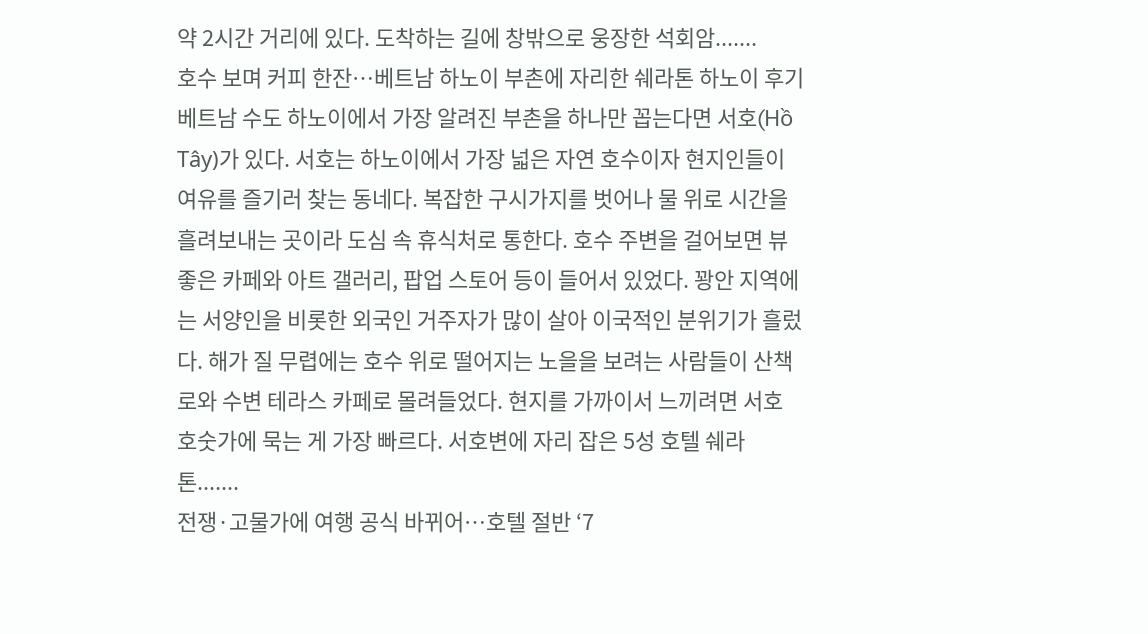약 2시간 거리에 있다. 도착하는 길에 창밖으로 웅장한 석회암.......
호수 보며 커피 한잔…베트남 하노이 부촌에 자리한 쉐라톤 하노이 후기베트남 수도 하노이에서 가장 알려진 부촌을 하나만 꼽는다면 서호(Hồ Tây)가 있다. 서호는 하노이에서 가장 넓은 자연 호수이자 현지인들이 여유를 즐기러 찾는 동네다. 복잡한 구시가지를 벗어나 물 위로 시간을 흘려보내는 곳이라 도심 속 휴식처로 통한다. 호수 주변을 걸어보면 뷰 좋은 카페와 아트 갤러리, 팝업 스토어 등이 들어서 있었다. 꽝안 지역에는 서양인을 비롯한 외국인 거주자가 많이 살아 이국적인 분위기가 흘렀다. 해가 질 무렵에는 호수 위로 떨어지는 노을을 보려는 사람들이 산책로와 수변 테라스 카페로 몰려들었다. 현지를 가까이서 느끼려면 서호 호숫가에 묵는 게 가장 빠르다. 서호변에 자리 잡은 5성 호텔 쉐라톤.......
전쟁·고물가에 여행 공식 바뀌어…호텔 절반 ‘7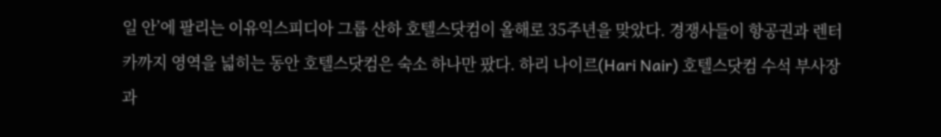일 안’에 팔리는 이유익스피디아 그룹 산하 호텔스닷컴이 올해로 35주년을 맞았다. 경쟁사들이 항공권과 렌터카까지 영역을 넓히는 동안 호텔스닷컴은 숙소 하나만 팠다. 하리 나이르(Hari Nair) 호텔스닷컴 수석 부사장과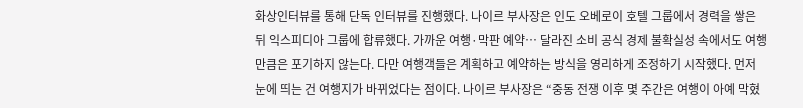화상인터뷰를 통해 단독 인터뷰를 진행했다. 나이르 부사장은 인도 오베로이 호텔 그룹에서 경력을 쌓은 뒤 익스피디아 그룹에 합류했다. 가까운 여행·막판 예약… 달라진 소비 공식 경제 불확실성 속에서도 여행만큼은 포기하지 않는다. 다만 여행객들은 계획하고 예약하는 방식을 영리하게 조정하기 시작했다. 먼저 눈에 띄는 건 여행지가 바뀌었다는 점이다. 나이르 부사장은 “중동 전쟁 이후 몇 주간은 여행이 아예 막혔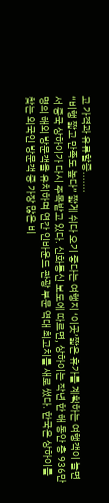고 가격과 유류할증.......
“비행 짧고 만족도 높다” 짧게 쉬다 오기 좋다는 여행지 ‘이곳’짧은 휴가를 계획하는 여행객이 늘면서 중국 상하이가 다시 주목받고 있다. 신화통신 보도에 따르면, 상하이는 작년 한 해 동안 총 936만 명의 해외 방문객을 유치하며 연간 인바운드 관광 부문 역대 최고치를 새로 썼다. 한국은 상하이를 찾는 외국인 방문객 중 가장 많은 비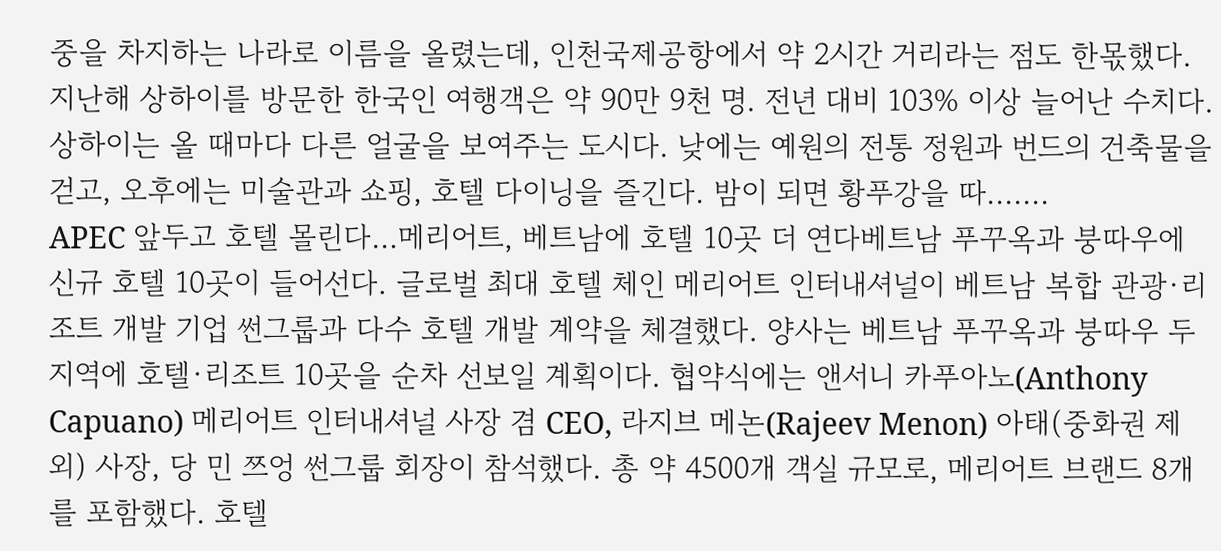중을 차지하는 나라로 이름을 올렸는데, 인천국제공항에서 약 2시간 거리라는 점도 한몫했다. 지난해 상하이를 방문한 한국인 여행객은 약 90만 9천 명. 전년 대비 103% 이상 늘어난 수치다. 상하이는 올 때마다 다른 얼굴을 보여주는 도시다. 낮에는 예원의 전통 정원과 번드의 건축물을 걷고, 오후에는 미술관과 쇼핑, 호텔 다이닝을 즐긴다. 밤이 되면 황푸강을 따.......
APEC 앞두고 호텔 몰린다…메리어트, 베트남에 호텔 10곳 더 연다베트남 푸꾸옥과 붕따우에 신규 호텔 10곳이 들어선다. 글로벌 최대 호텔 체인 메리어트 인터내셔널이 베트남 복합 관광·리조트 개발 기업 썬그룹과 다수 호텔 개발 계약을 체결했다. 양사는 베트남 푸꾸옥과 붕따우 두 지역에 호텔·리조트 10곳을 순차 선보일 계획이다. 협약식에는 앤서니 카푸아노(Anthony Capuano) 메리어트 인터내셔널 사장 겸 CEO, 라지브 메논(Rajeev Menon) 아태(중화권 제외) 사장, 당 민 쯔엉 썬그룹 회장이 참석했다. 총 약 4500개 객실 규모로, 메리어트 브랜드 8개를 포함했다. 호텔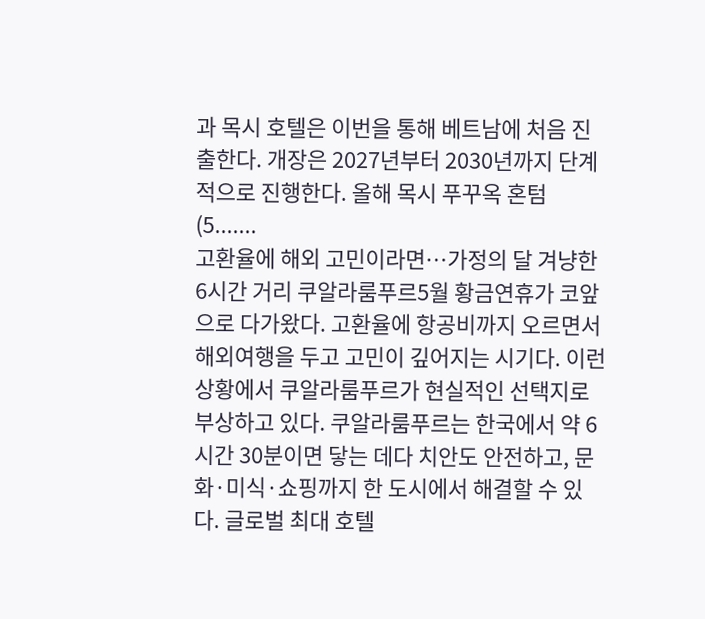과 목시 호텔은 이번을 통해 베트남에 처음 진출한다. 개장은 2027년부터 2030년까지 단계적으로 진행한다. 올해 목시 푸꾸옥 혼텀(5.......
고환율에 해외 고민이라면…가정의 달 겨냥한 6시간 거리 쿠알라룸푸르5월 황금연휴가 코앞으로 다가왔다. 고환율에 항공비까지 오르면서 해외여행을 두고 고민이 깊어지는 시기다. 이런 상황에서 쿠알라룸푸르가 현실적인 선택지로 부상하고 있다. 쿠알라룸푸르는 한국에서 약 6시간 30분이면 닿는 데다 치안도 안전하고, 문화·미식·쇼핑까지 한 도시에서 해결할 수 있다. 글로벌 최대 호텔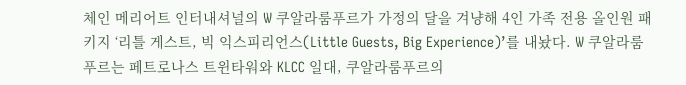체인 메리어트 인터내셔널의 W 쿠알라룸푸르가 가정의 달을 겨냥해 4인 가족 전용 올인원 패키지 ‘리틀 게스트, 빅 익스피리언스(Little Guests, Big Experience)’를 내놨다. W 쿠알라룸푸르는 페트로나스 트윈타워와 KLCC 일대, 쿠알라룸푸르의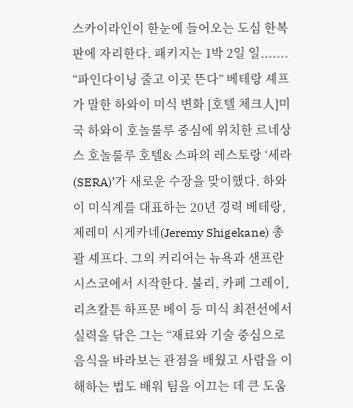스카이라인이 한눈에 들어오는 도심 한복판에 자리한다. 패키지는 1박 2일 일.......
“파인다이닝 줄고 이곳 뜬다” 베테랑 셰프가 말한 하와이 미식 변화 [호텔 체크人]미국 하와이 호놀룰루 중심에 위치한 르네상스 호놀룰루 호텔& 스파의 레스토랑 ‘세라(SERA)’가 새로운 수장을 맞이했다. 하와이 미식계를 대표하는 20년 경력 베테랑, 제레미 시게카네(Jeremy Shigekane) 총괄 셰프다. 그의 커리어는 뉴욕과 샌프란시스코에서 시작한다. 불리, 카페 그레이, 리츠칼튼 하프문 베이 등 미식 최전선에서 실력을 닦은 그는 “재료와 기술 중심으로 음식을 바라보는 관점을 배웠고 사람을 이해하는 법도 배워 팀을 이끄는 데 큰 도움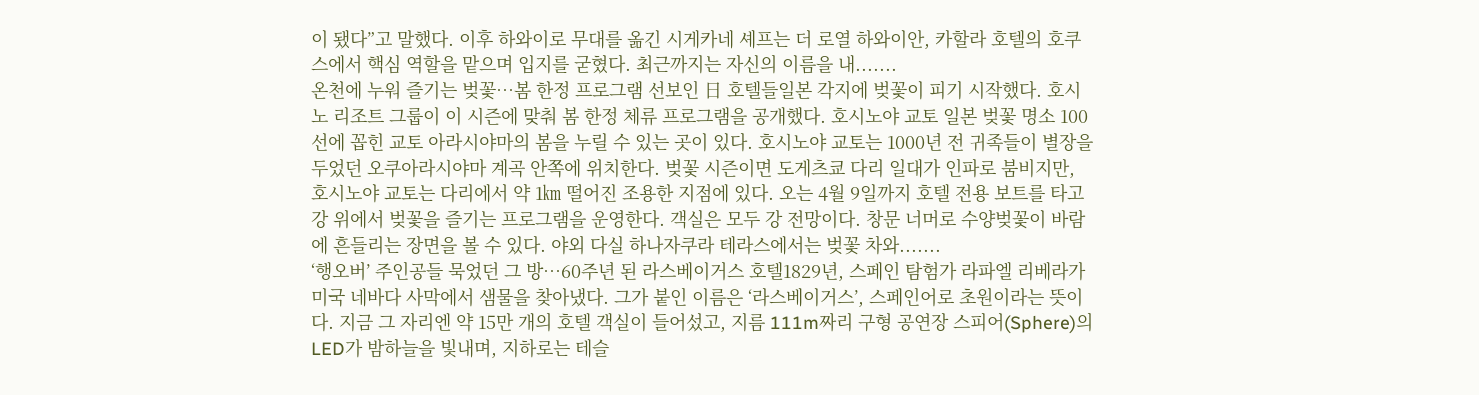이 됐다”고 말했다. 이후 하와이로 무대를 옮긴 시게카네 셰프는 더 로열 하와이안, 카할라 호텔의 호쿠스에서 핵심 역할을 맡으며 입지를 굳혔다. 최근까지는 자신의 이름을 내.......
온천에 누워 즐기는 벚꽃…봄 한정 프로그램 선보인 日 호텔들일본 각지에 벚꽃이 피기 시작했다. 호시노 리조트 그룹이 이 시즌에 맞춰 봄 한정 체류 프로그램을 공개했다. 호시노야 교토 일본 벚꽃 명소 100선에 꼽힌 교토 아라시야마의 봄을 누릴 수 있는 곳이 있다. 호시노야 교토는 1000년 전 귀족들이 별장을 두었던 오쿠아라시야마 계곡 안쪽에 위치한다. 벚꽃 시즌이면 도게츠쿄 다리 일대가 인파로 붐비지만, 호시노야 교토는 다리에서 약 1㎞ 떨어진 조용한 지점에 있다. 오는 4월 9일까지 호텔 전용 보트를 타고 강 위에서 벚꽃을 즐기는 프로그램을 운영한다. 객실은 모두 강 전망이다. 창문 너머로 수양벚꽃이 바람에 흔들리는 장면을 볼 수 있다. 야외 다실 하나자쿠라 테라스에서는 벚꽃 차와.......
‘행오버’ 주인공들 묵었던 그 방…60주년 된 라스베이거스 호텔1829년, 스페인 탐험가 라파엘 리베라가 미국 네바다 사막에서 샘물을 찾아냈다. 그가 붙인 이름은 ‘라스베이거스’, 스페인어로 초원이라는 뜻이다. 지금 그 자리엔 약 15만 개의 호텔 객실이 들어섰고, 지름 111m짜리 구형 공연장 스피어(Sphere)의 LED가 밤하늘을 빛내며, 지하로는 테슬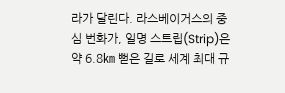라가 달린다. 라스베이거스의 중심 번화가, 일명 스트립(Strip)은 약 6.8㎞ 뻗은 길로 세계 최대 규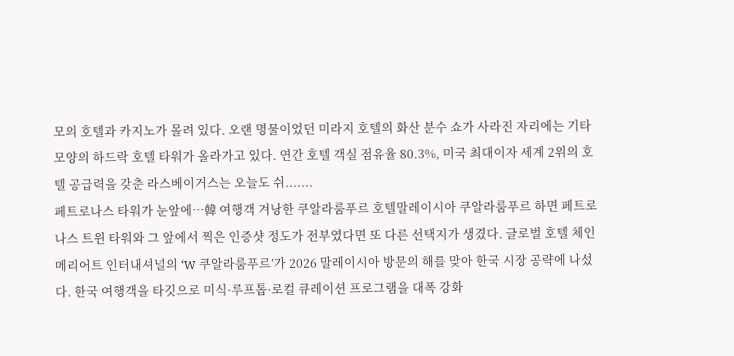모의 호텔과 카지노가 몰려 있다. 오랜 명물이었던 미라지 호텔의 화산 분수 쇼가 사라진 자리에는 기타 모양의 하드락 호텔 타워가 올라가고 있다. 연간 호텔 객실 점유율 80.3%, 미국 최대이자 세계 2위의 호텔 공급력을 갖춘 라스베이거스는 오늘도 쉬.......
페트로나스 타워가 눈앞에…韓 여행객 겨낭한 쿠알라룸푸르 호텔말레이시아 쿠알라룸푸르 하면 페트로나스 트윈 타워와 그 앞에서 찍은 인증샷 정도가 전부였다면 또 다른 선택지가 생겼다. 글로벌 호텔 체인 메리어트 인터내셔널의 ‘W 쿠알라룸푸르’가 2026 말레이시아 방문의 해를 맞아 한국 시장 공략에 나섰다. 한국 여행객을 타깃으로 미식·루프톱·로컬 큐레이션 프로그램을 대폭 강화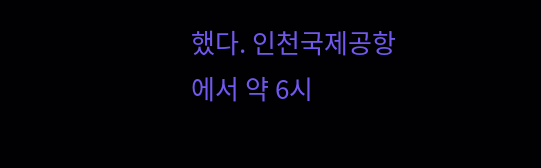했다. 인천국제공항에서 약 6시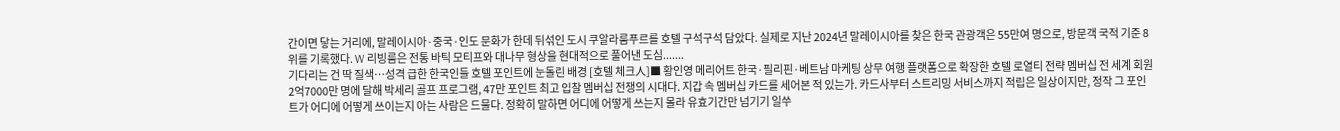간이면 닿는 거리에, 말레이시아·중국·인도 문화가 한데 뒤섞인 도시 쿠알라룸푸르를 호텔 구석구석 담았다. 실제로 지난 2024년 말레이시아를 찾은 한국 관광객은 55만여 명으로, 방문객 국적 기준 8위를 기록했다. W 리빙룸은 전통 바틱 모티프와 대나무 형상을 현대적으로 풀어낸 도심.......
기다리는 건 딱 질색…성격 급한 한국인들 호텔 포인트에 눈돌린 배경 [호텔 체크人]■ 황인영 메리어트 한국·필리핀·베트남 마케팅 상무 여행 플랫폼으로 확장한 호텔 로열티 전략 멤버십 전 세계 회원 2억7000만 명에 달해 박세리 골프 프로그램, 47만 포인트 최고 입찰 멤버십 전쟁의 시대다. 지갑 속 멤버십 카드를 세어본 적 있는가. 카드사부터 스트리밍 서비스까지 적립은 일상이지만, 정작 그 포인트가 어디에 어떻게 쓰이는지 아는 사람은 드물다. 정확히 말하면 어디에 어떻게 쓰는지 몰라 유효기간만 넘기기 일쑤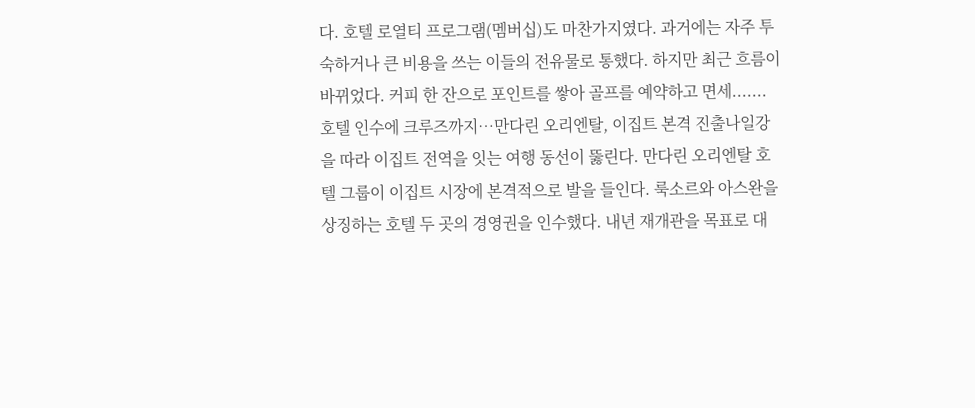다. 호텔 로열티 프로그램(멤버십)도 마찬가지였다. 과거에는 자주 투숙하거나 큰 비용을 쓰는 이들의 전유물로 통했다. 하지만 최근 흐름이 바뀌었다. 커피 한 잔으로 포인트를 쌓아 골프를 예약하고 면세.......
호텔 인수에 크루즈까지…만다린 오리엔탈, 이집트 본격 진출나일강을 따라 이집트 전역을 잇는 여행 동선이 뚫린다. 만다린 오리엔탈 호텔 그룹이 이집트 시장에 본격적으로 발을 들인다. 룩소르와 아스완을 상징하는 호텔 두 곳의 경영권을 인수했다. 내년 재개관을 목표로 대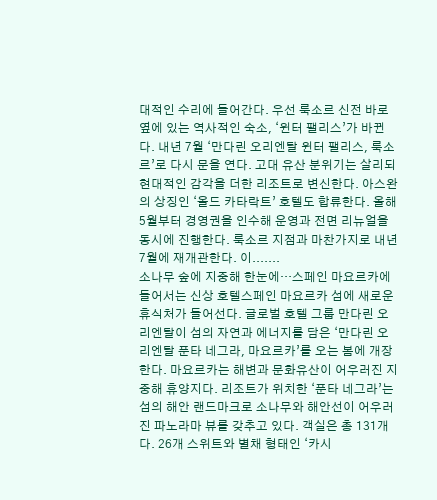대적인 수리에 들어간다. 우선 룩소르 신전 바로 옆에 있는 역사적인 숙소, ‘윈터 팰리스’가 바뀐다. 내년 7월 ‘만다린 오리엔탈 윈터 팰리스, 룩소르’로 다시 문을 연다. 고대 유산 분위기는 살리되 현대적인 감각을 더한 리조트로 변신한다. 아스완의 상징인 ‘올드 카타락트’ 호텔도 합류한다. 올해 5월부터 경영권을 인수해 운영과 전면 리뉴얼을 동시에 진행한다. 룩소르 지점과 마찬가지로 내년 7월에 재개관한다. 이.......
소나무 숲에 지중해 한눈에…스페인 마요르카에 들어서는 신상 호텔스페인 마요르카 섬에 새로운 휴식처가 들어선다. 글로벌 호텔 그룹 만다린 오리엔탈이 섬의 자연과 에너지를 담은 ‘만다린 오리엔탈 푼타 네그라, 마요르카’를 오는 봄에 개장한다. 마요르카는 해변과 문화유산이 어우러진 지중해 휴양지다. 리조트가 위치한 ‘푼타 네그라’는 섬의 해안 랜드마크로 소나무와 해안선이 어우러진 파노라마 뷰를 갖추고 있다. 객실은 총 131개다. 26개 스위트와 별채 형태인 ‘카시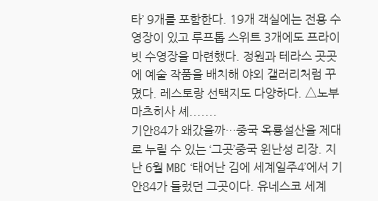타’ 9개를 포함한다. 19개 객실에는 전용 수영장이 있고 루프톱 스위트 3개에도 프라이빗 수영장을 마련했다. 정원과 테라스 곳곳에 예술 작품을 배치해 야외 갤러리처럼 꾸몄다. 레스토랑 선택지도 다양하다. △노부 마츠히사 셰.......
기안84가 왜갔을까…중국 옥룡설산을 제대로 누릴 수 있는 ‘그곳’중국 윈난성 리장. 지난 6월 MBC ‘태어난 김에 세계일주4’에서 기안84가 들렀던 그곳이다. 유네스코 세계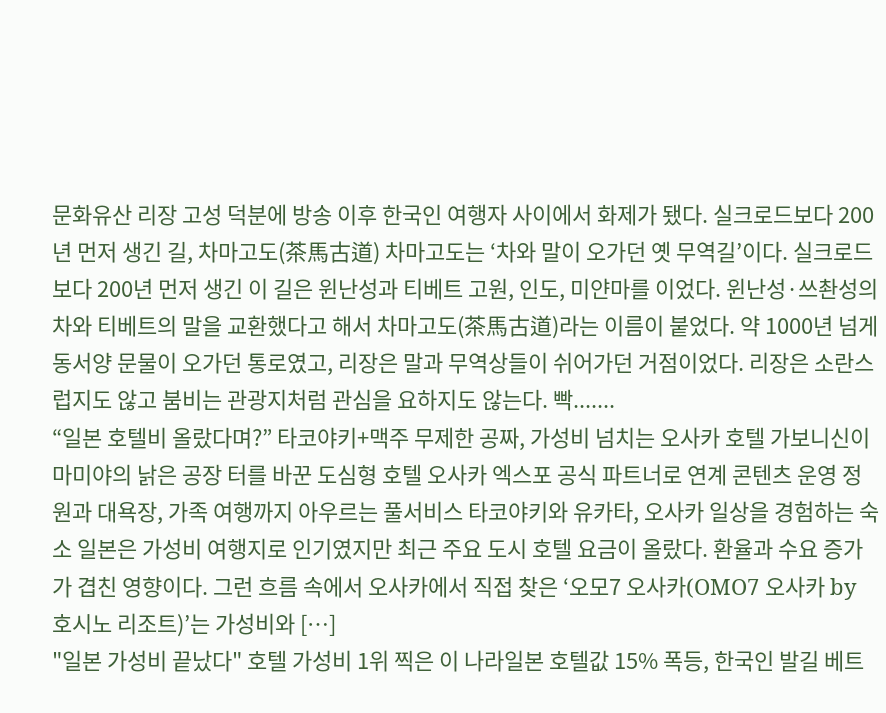문화유산 리장 고성 덕분에 방송 이후 한국인 여행자 사이에서 화제가 됐다. 실크로드보다 200년 먼저 생긴 길, 차마고도(茶馬古道) 차마고도는 ‘차와 말이 오가던 옛 무역길’이다. 실크로드보다 200년 먼저 생긴 이 길은 윈난성과 티베트 고원, 인도, 미얀마를 이었다. 윈난성·쓰촨성의 차와 티베트의 말을 교환했다고 해서 차마고도(茶馬古道)라는 이름이 붙었다. 약 1000년 넘게 동서양 문물이 오가던 통로였고, 리장은 말과 무역상들이 쉬어가던 거점이었다. 리장은 소란스럽지도 않고 붐비는 관광지처럼 관심을 요하지도 않는다. 빡.......
“일본 호텔비 올랐다며?” 타코야키+맥주 무제한 공짜, 가성비 넘치는 오사카 호텔 가보니신이마미야의 낡은 공장 터를 바꾼 도심형 호텔 오사카 엑스포 공식 파트너로 연계 콘텐츠 운영 정원과 대욕장, 가족 여행까지 아우르는 풀서비스 타코야키와 유카타, 오사카 일상을 경험하는 숙소 일본은 가성비 여행지로 인기였지만 최근 주요 도시 호텔 요금이 올랐다. 환율과 수요 증가가 겹친 영향이다. 그런 흐름 속에서 오사카에서 직접 찾은 ‘오모7 오사카(OMO7 오사카 by 호시노 리조트)’는 가성비와 […]
"일본 가성비 끝났다" 호텔 가성비 1위 찍은 이 나라일본 호텔값 15% 폭등, 한국인 발길 베트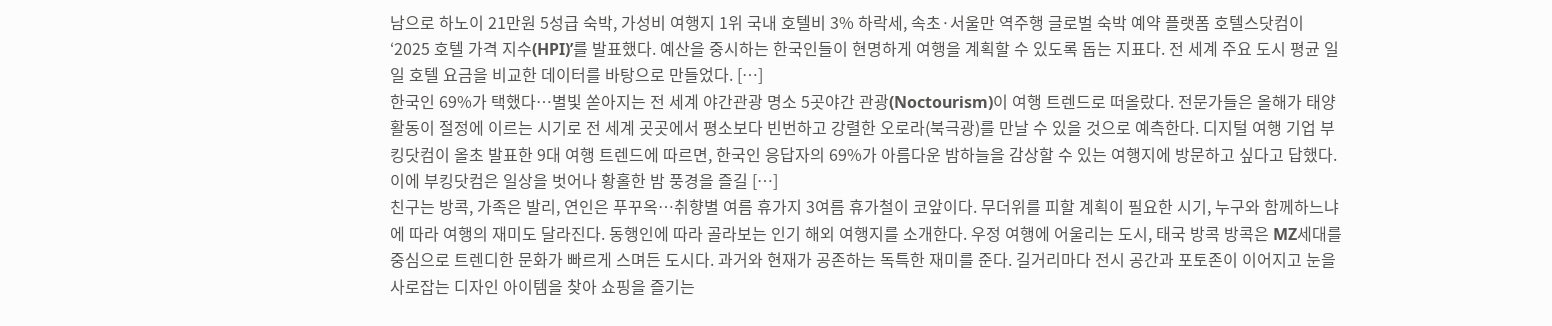남으로 하노이 21만원 5성급 숙박, 가성비 여행지 1위 국내 호텔비 3% 하락세, 속초·서울만 역주행 글로벌 숙박 예약 플랫폼 호텔스닷컴이 ‘2025 호텔 가격 지수(HPI)’를 발표했다. 예산을 중시하는 한국인들이 현명하게 여행을 계획할 수 있도록 돕는 지표다. 전 세계 주요 도시 평균 일일 호텔 요금을 비교한 데이터를 바탕으로 만들었다. […]
한국인 69%가 택했다…별빛 쏟아지는 전 세계 야간관광 명소 5곳야간 관광(Noctourism)이 여행 트렌드로 떠올랐다. 전문가들은 올해가 태양 활동이 절정에 이르는 시기로 전 세계 곳곳에서 평소보다 빈번하고 강렬한 오로라(북극광)를 만날 수 있을 것으로 예측한다. 디지털 여행 기업 부킹닷컴이 올초 발표한 9대 여행 트렌드에 따르면, 한국인 응답자의 69%가 아름다운 밤하늘을 감상할 수 있는 여행지에 방문하고 싶다고 답했다. 이에 부킹닷컴은 일상을 벗어나 황홀한 밤 풍경을 즐길 […]
친구는 방콕, 가족은 발리, 연인은 푸꾸옥…취향별 여름 휴가지 3여름 휴가철이 코앞이다. 무더위를 피할 계획이 필요한 시기, 누구와 함께하느냐에 따라 여행의 재미도 달라진다. 동행인에 따라 골라보는 인기 해외 여행지를 소개한다. 우정 여행에 어울리는 도시, 태국 방콕 방콕은 MZ세대를 중심으로 트렌디한 문화가 빠르게 스며든 도시다. 과거와 현재가 공존하는 독특한 재미를 준다. 길거리마다 전시 공간과 포토존이 이어지고 눈을 사로잡는 디자인 아이템을 찾아 쇼핑을 즐기는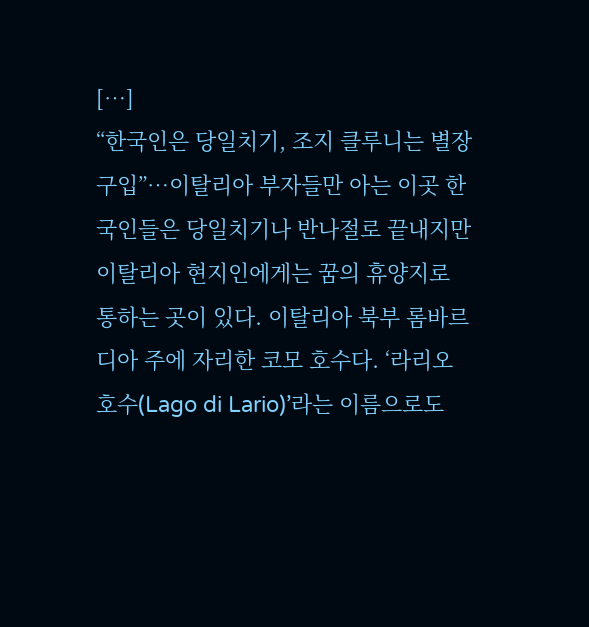[…]
“한국인은 당일치기, 조지 클루니는 별장 구입”…이탈리아 부자들만 아는 이곳 한국인들은 당일치기나 반나절로 끝내지만 이탈리아 현지인에게는 꿈의 휴양지로 통하는 곳이 있다. 이탈리아 북부 롬바르디아 주에 자리한 코모 호수다. ‘라리오 호수(Lago di Lario)’라는 이름으로도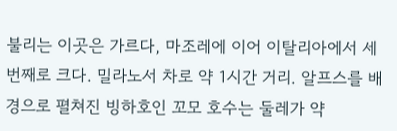불리는 이곳은 가르다, 마조레에 이어 이탈리아에서 세 번째로 크다. 밀라노서 차로 약 1시간 거리. 알프스를 배경으로 펼쳐진 빙하호인 꼬모 호수는 둘레가 약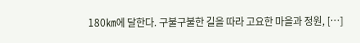180㎞에 달한다. 구불구불한 길을 따라 고요한 마을과 정원, […]